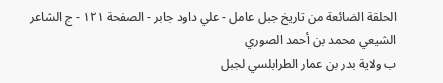الحلقة الضائعة من تاريخ جبل عامل - علي داود جابر - الصفحة ١٢١ - ج الشاعر الشيعي محمد بن أحمد الصوري
ب ولاية بدر بن عمار الطرابلسي لجبل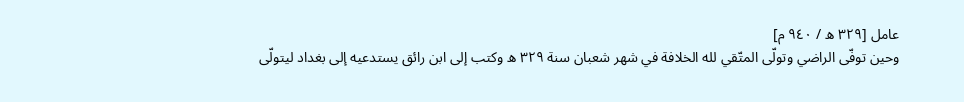عامل [٣٢٩ ه / ٩٤٠ م]
وحين توفّى الراضي وتولّى المتّقي لله الخلافة في شهر شعبان سنة ٣٢٩ ه وكتب إلى ابن رائق يستدعيه إلى بغداد ليتولّى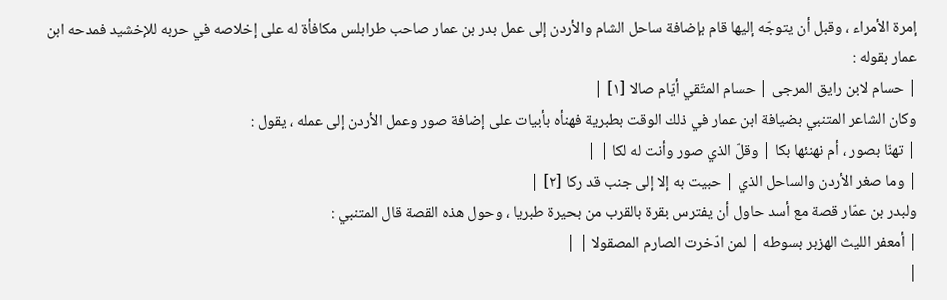إمرة الأمراء ، وقبل أن يتوجّه إليها قام بإضافة ساحل الشام والأردن إلى عمل بدر بن عمار صاحب طرابلس مكافأة له على إخلاصه في حربه للإخشيد فمدحه ابن عمار بقوله :
| حسام لابن رايق المرجى | حسام المتّقي أيّام صالا [١] |
وكان الشاعر المتنبي بضيافة ابن عمار في ذلك الوقت بطبرية فهنأه بأبيات على إضافة صور وعمل الأردن إلى عمله ، يقول :
| تهنّا بصور ، أم نهنئها بكا | وقلّ الذي صور وأنت له لكا | |
| وما صغر الأردن والساحل الذي | حبيت به إلا إلى جنب قد ركا [٢] |
ولبدر بن عمّار قصة مع أسد حاول أن يفترس بقرة بالقرب من بحيرة طبريا ، وحول هذه القصة قال المتنبي :
| أمعفر الليث الهزبر بسوطه | لمن ادّخرت الصارم المصقولا | |
|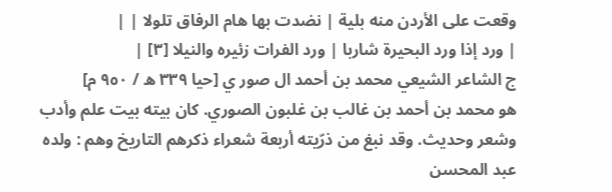وقعت على الأردن منه بلية | نضدت بها هام الرفاق تلولا | |
| ورد إذا ورد البحيرة شاربا | ورد الفرات زئيره والنيلا [٣] |
ج الشاعر الشيعي محمد بن أحمد ال صور ي [حيا ٣٣٩ ه / ٩٥٠ م]
هو محمد بن أحمد بن غالب بن غلبون الصوري. كان بيته بيت علم وأدب وشعر وحديث. وقد نبغ من ذرّيته أربعة شعراء ذكرهم التاريخ وهم : ولده عبد المحسن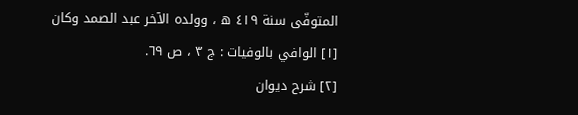المتوفّى سنة ٤١٩ ه ، وولده الآخر عبد الصمد وكان
[١] الوافي بالوفيات : ج ٣ ، ص ٦٩.
[٢] شرح ديوان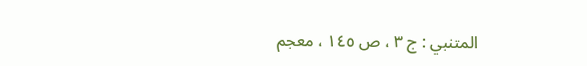المتنبي : ج ٣ ، ص ١٤٥ ، معجم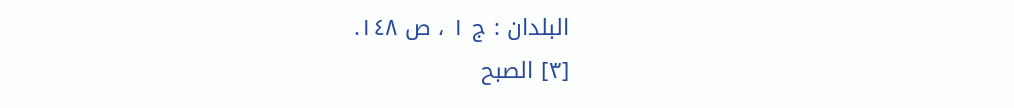البلدان : ج ١ ، ص ١٤٨.
[٣] الصبح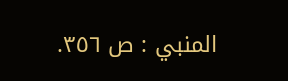المنبي : ص ٣٥٦.